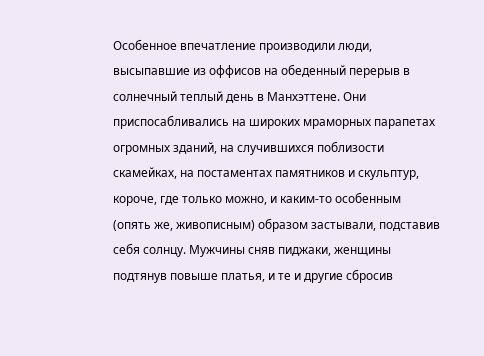Особенное впечатление производили люди, высыпавшие из оффисов на обеденный перерыв в солнечный теплый день в Манхэттене. Они приспосабливались на широких мраморных парапетах огромных зданий, на случившихся поблизости скамейках, на постаментах памятников и скульптур, короче, где только можно, и каким-то особенным (опять же, живописным) образом застывали, подставив себя солнцу. Мужчины сняв пиджаки, женщины подтянув повыше платья, и те и другие сбросив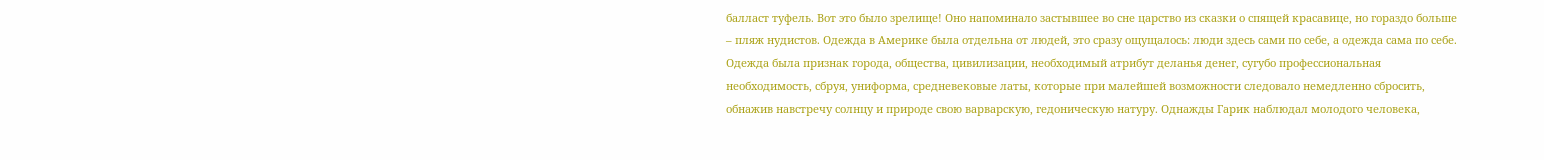балласт туфель. Вот это было зрелище! Оно напоминало застывшее во сне царство из сказки о спящей красавице, но гораздо больше – пляж нудистов. Одежда в Америке была отдельна от людей, это сразу ощущалось: люди здесь сами по себе, а одежда сама по себе. Одежда была признак города, общества, цивилизации, необходимый атрибут деланья денег, сугубо профессиональная необходимость, сбруя, униформа, средневековые латы, которые при малейшей возможности следовало немедленно сбросить, обнажив навстречу солнцу и природе свою варварскую, гедоническую натуру. Однажды Гарик наблюдал молодого человека,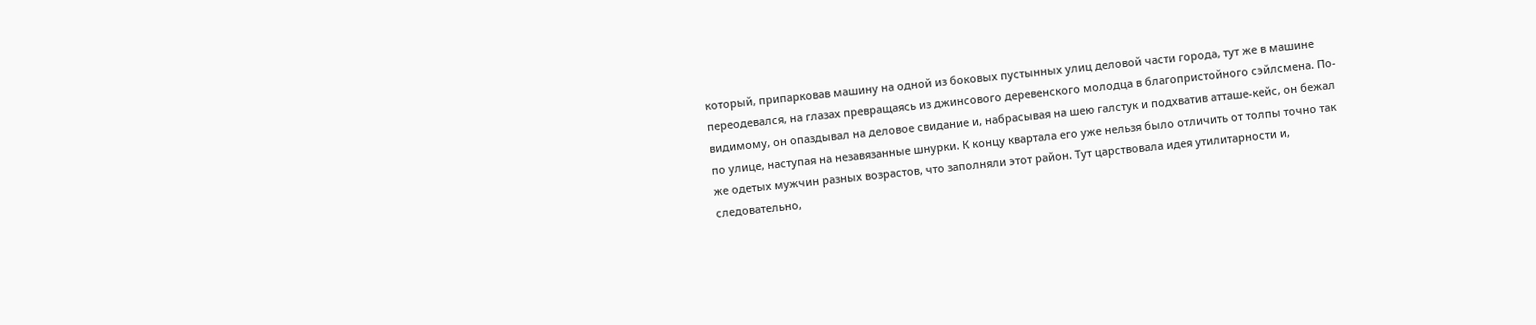который, припарковав машину на одной из боковых пустынных улиц деловой части города, тут же в машине переодевался, на глазах превращаясь из джинсового деревенского молодца в благопристойного сэйлсмена. По-видимому, он опаздывал на деловое свидание и, набрасывая на шею галстук и подхватив атташе-кейс, он бежал по улице, наступая на незавязанные шнурки. К концу квартала его уже нельзя было отличить от толпы точно так же одетых мужчин разных возрастов, что заполняли этот район. Тут царствовала идея утилитарности и, следовательно,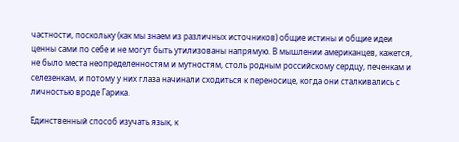частности, поскольку (как мы знаем из различных источников) общие истины и общие идеи ценны сами по себе и не могут быть утилизованы напрямую. В мышлении американцев, кажется, не было места неопределенностям и мутностям, столь родным российскому сердцу, печенкам и селезенкам, и потому у них глаза начинали сходиться к переносице, когда они сталкивались с личностью вроде Гарика.

Единственный способ изучать язык, к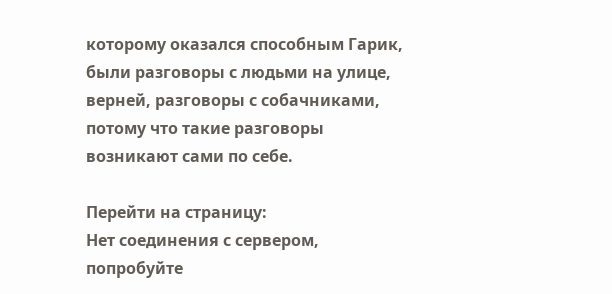которому оказался способным Гарик, были разговоры с людьми на улице, верней, разговоры с собачниками, потому что такие разговоры возникают сами по себе.

Перейти на страницу:
Нет соединения с сервером, попробуйте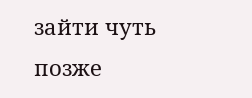зайти чуть позже